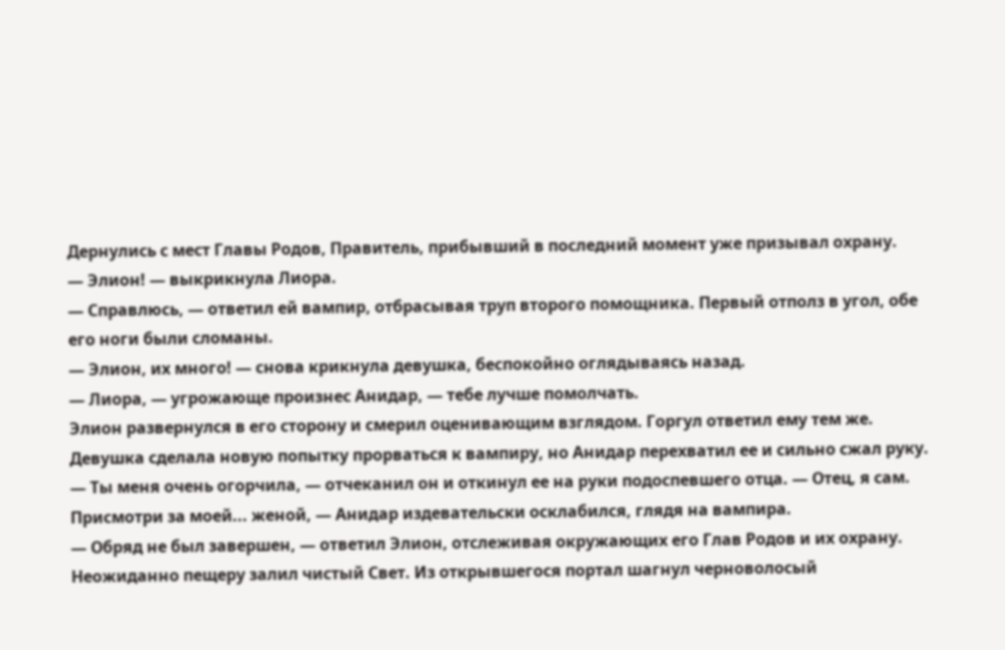Дернулись с мест Главы Родов, Правитель, прибывший в последний момент уже призывал охрану.
— Элион! — выкрикнула Лиора.
— Справлюсь, — ответил ей вампир, отбрасывая труп второго помощника. Первый отполз в угол, обе его ноги были сломаны.
— Элион, их много! — снова крикнула девушка, беспокойно оглядываясь назад.
— Лиора, — угрожающе произнес Анидар, — тебе лучше помолчать.
Элион развернулся в его сторону и смерил оценивающим взглядом. Горгул ответил ему тем же. Девушка сделала новую попытку прорваться к вампиру, но Анидар перехватил ее и сильно сжал руку.
— Ты меня очень огорчила, — отчеканил он и откинул ее на руки подоспевшего отца. — Отец, я сам. Присмотри за моей... женой, — Анидар издевательски осклабился, глядя на вампира.
— Обряд не был завершен, — ответил Элион, отслеживая окружающих его Глав Родов и их охрану.
Неожиданно пещеру залил чистый Свет. Из открывшегося портал шагнул черноволосый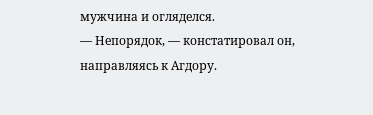мужчина и огляделся.
— Непорядок, — констатировал он, направляясь к Агдору.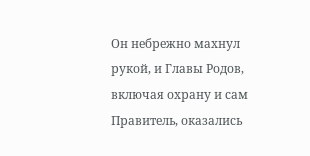Он небрежно махнул рукой, и Главы Родов, включая охрану и сам Правитель, оказались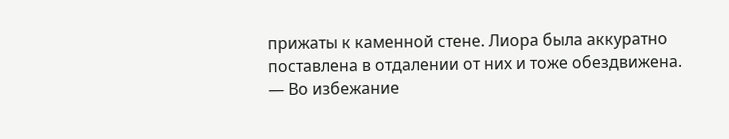прижаты к каменной стене. Лиора была аккуратно поставлена в отдалении от них и тоже обездвижена.
— Во избежание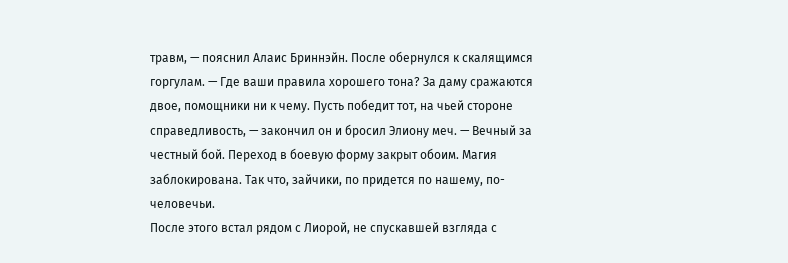травм, — пояснил Алаис Бриннэйн. После обернулся к скалящимся горгулам. — Где ваши правила хорошего тона? За даму сражаются двое, помощники ни к чему. Пусть победит тот, на чьей стороне справедливость, — закончил он и бросил Элиону меч. — Вечный за честный бой. Переход в боевую форму закрыт обоим. Магия заблокирована. Так что, зайчики, по придется по нашему, по-человечьи.
После этого встал рядом с Лиорой, не спускавшей взгляда с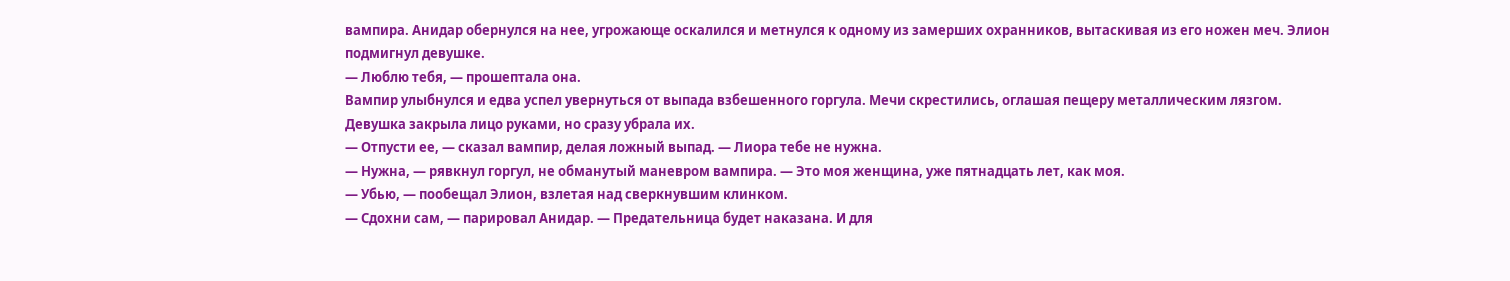вампира. Анидар обернулся на нее, угрожающе оскалился и метнулся к одному из замерших охранников, вытаскивая из его ножен меч. Элион подмигнул девушке.
— Люблю тебя, — прошептала она.
Вампир улыбнулся и едва успел увернуться от выпада взбешенного горгула. Мечи скрестились, оглашая пещеру металлическим лязгом. Девушка закрыла лицо руками, но сразу убрала их.
— Отпусти ее, — сказал вампир, делая ложный выпад. — Лиора тебе не нужна.
— Нужна, — рявкнул горгул, не обманутый маневром вампира. — Это моя женщина, уже пятнадцать лет, как моя.
— Убью, — пообещал Элион, взлетая над сверкнувшим клинком.
— Сдохни сам, — парировал Анидар. — Предательница будет наказана. И для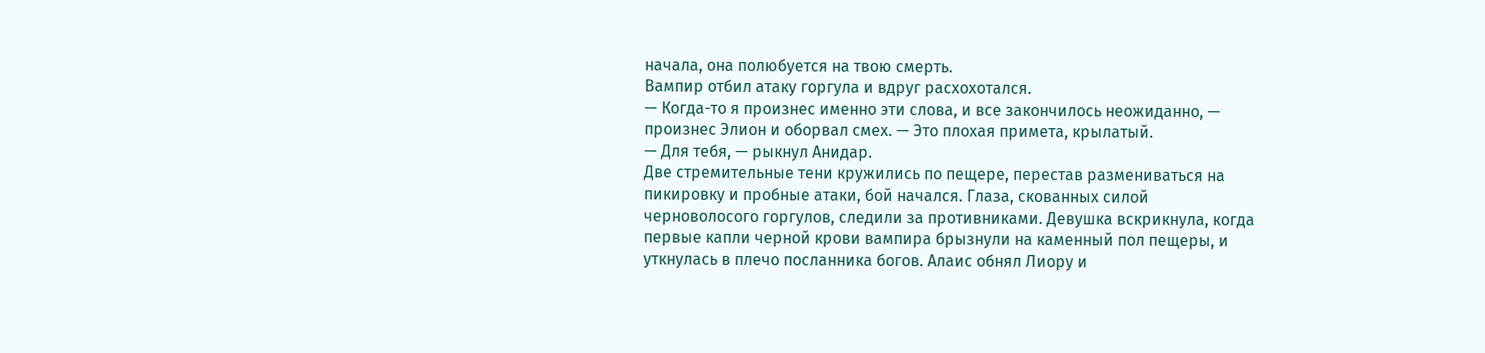начала, она полюбуется на твою смерть.
Вампир отбил атаку горгула и вдруг расхохотался.
— Когда-то я произнес именно эти слова, и все закончилось неожиданно, — произнес Элион и оборвал смех. — Это плохая примета, крылатый.
— Для тебя, — рыкнул Анидар.
Две стремительные тени кружились по пещере, перестав размениваться на пикировку и пробные атаки, бой начался. Глаза, скованных силой черноволосого горгулов, следили за противниками. Девушка вскрикнула, когда первые капли черной крови вампира брызнули на каменный пол пещеры, и уткнулась в плечо посланника богов. Алаис обнял Лиору и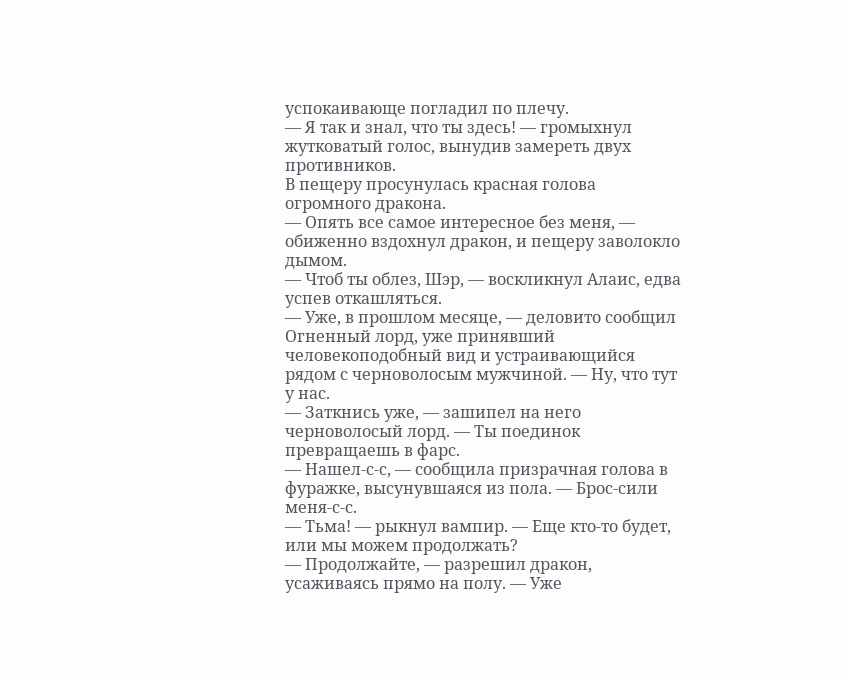успокаивающе погладил по плечу.
— Я так и знал, что ты здесь! — громыхнул жутковатый голос, вынудив замереть двух противников.
В пещеру просунулась красная голова огромного дракона.
— Опять все самое интересное без меня, — обиженно вздохнул дракон, и пещеру заволокло дымом.
— Чтоб ты облез, Шэр, — воскликнул Алаис, едва успев откашляться.
— Уже, в прошлом месяце, — деловито сообщил Огненный лорд, уже принявший человекоподобный вид и устраивающийся рядом с черноволосым мужчиной. — Ну, что тут у нас.
— Заткнись уже, — зашипел на него черноволосый лорд. — Ты поединок превращаешь в фарс.
— Нашел-с-с, — сообщила призрачная голова в фуражке, высунувшаяся из пола. — Брос-сили меня-с-с.
— Тьма! — рыкнул вампир. — Еще кто-то будет, или мы можем продолжать?
— Продолжайте, — разрешил дракон, усаживаясь прямо на полу. — Уже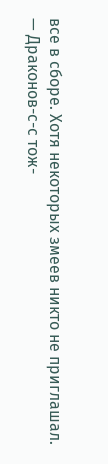все в сборе. Хотя некоторых змеев никто не приглашал.
— Драконов-с-с тож-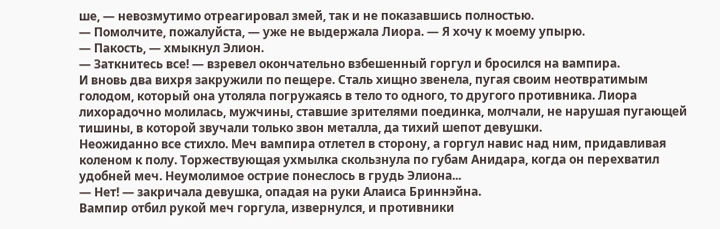ше, — невозмутимо отреагировал змей, так и не показавшись полностью.
— Помолчите, пожалуйста, — уже не выдержала Лиора. — Я хочу к моему упырю.
— Пакость, — хмыкнул Элион.
— Заткнитесь все! — взревел окончательно взбешенный горгул и бросился на вампира.
И вновь два вихря закружили по пещере. Сталь хищно звенела, пугая своим неотвратимым голодом, который она утоляла погружаясь в тело то одного, то другого противника. Лиора лихорадочно молилась, мужчины, ставшие зрителями поединка, молчали, не нарушая пугающей тишины, в которой звучали только звон металла, да тихий шепот девушки.
Неожиданно все стихло. Меч вампира отлетел в сторону, а горгул навис над ним, придавливая коленом к полу. Торжествующая ухмылка скользнула по губам Анидара, когда он перехватил удобней меч. Неумолимое острие понеслось в грудь Элиона...
— Нет! — закричала девушка, опадая на руки Алаиса Бриннэйна.
Вампир отбил рукой меч горгула, извернулся, и противники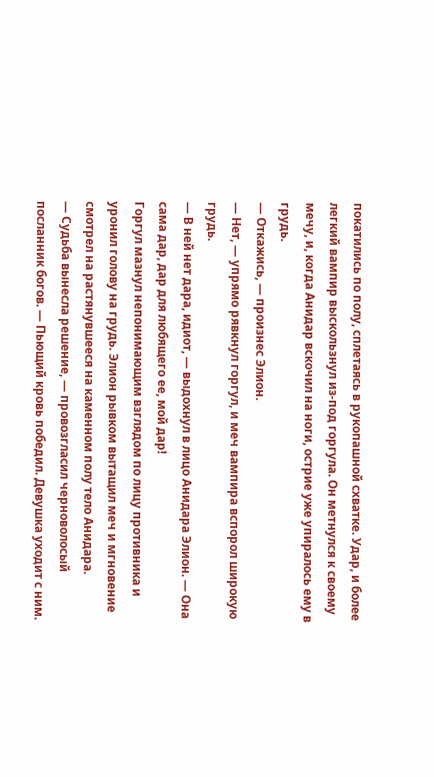покатились по полу, сплетаясь в рукопашной схватке. Удар, и более легкий вампир выскользнул из-под горгула. Он метнулся к своему мечу, и, когда Анидар вскочил на ноги, острие уже упиралось ему в грудь.
— Откажись, — произнес Элион.
— Нет, — упрямо рявкнул горгул, и меч вампира вспорол широкую грудь.
— В ней нет дара, идиот, — выдохнул в лицо Анидара Элион. — Она сама дар, дар для любящего ее, мой дар!
Горгул мазнул непонимающим взглядом по лицу противника и уронил голову на грудь. Элион рывком вытащил меч и мгновение смотрел на растянувшееся на каменном полу тело Анидара.
— Судьба вынесла решение, — провозгласил черноволосый посланник богов. — Пьющий кровь победил. Девушка уходит с ним.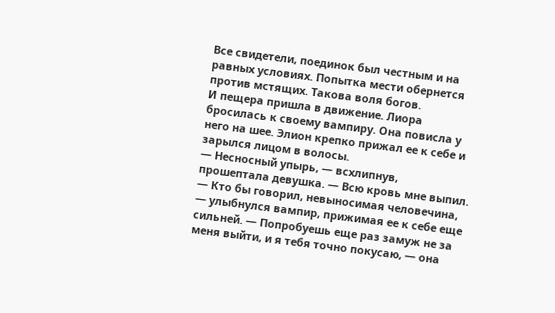Все свидетели, поединок был честным и на равных условиях. Попытка мести обернется против мстящих. Такова воля богов.
И пещера пришла в движение. Лиора бросилась к своему вампиру. Она повисла у него на шее. Элион крепко прижал ее к себе и зарылся лицом в волосы.
— Несносный упырь, — всхлипнув, прошептала девушка. — Всю кровь мне выпил.
— Кто бы говорил, невыносимая человечина, — улыбнулся вампир, прижимая ее к себе еще сильней. — Попробуешь еще раз замуж не за меня выйти, и я тебя точно покусаю, — она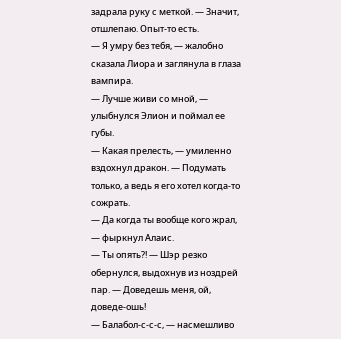задрала руку с меткой. — Значит, отшлепаю. Опыт-то есть.
— Я умру без тебя, — жалобно сказала Лиора и заглянула в глаза вампира.
— Лучше живи со мной, — улыбнулся Элион и поймал ее губы.
— Какая прелесть, — умиленно вздохнул дракон. — Подумать только, а ведь я его хотел когда-то сожрать.
— Да когда ты вообще кого жрал, — фыркнул Алаис.
— Ты опять?! — Шэр резко обернулся, выдохнув из ноздрей пар. — Доведешь меня, ой, доведе-ошь!
— Балабол-с-с-с, — насмешливо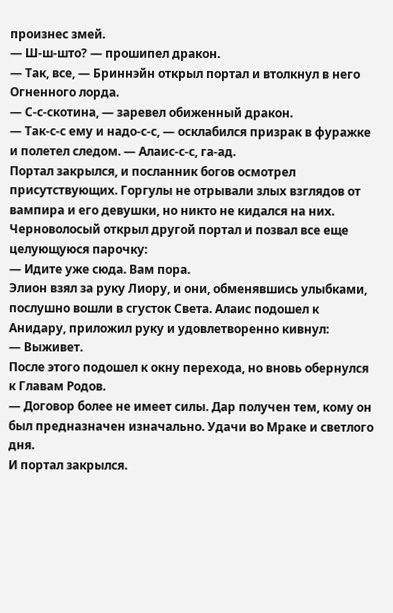произнес змей.
— Ш-ш-што? — прошипел дракон.
— Так, все, — Бриннэйн открыл портал и втолкнул в него Огненного лорда.
— С-с-скотина, — заревел обиженный дракон.
— Так-с-с ему и надо-с-с, — осклабился призрак в фуражке и полетел следом. — Алаис-с-с, га-ад.
Портал закрылся, и посланник богов осмотрел присутствующих. Горгулы не отрывали злых взглядов от вампира и его девушки, но никто не кидался на них. Черноволосый открыл другой портал и позвал все еще целующуюся парочку:
— Идите уже сюда. Вам пора.
Элион взял за руку Лиору, и они, обменявшись улыбками, послушно вошли в сгусток Света. Алаис подошел к Анидару, приложил руку и удовлетворенно кивнул:
— Выживет.
После этого подошел к окну перехода, но вновь обернулся к Главам Родов.
— Договор более не имеет силы. Дар получен тем, кому он был предназначен изначально. Удачи во Мраке и светлого дня.
И портал закрылся.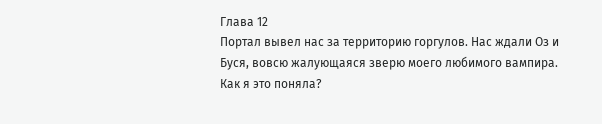Глава 12
Портал вывел нас за территорию горгулов. Нас ждали Оз и Буся, вовсю жалующаяся зверю моего любимого вампира. Как я это поняла?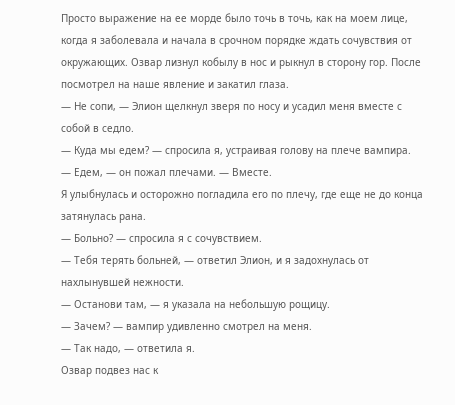Просто выражение на ее морде было точь в точь, как на моем лице, когда я заболевала и начала в срочном порядке ждать сочувствия от окружающих. Озвар лизнул кобылу в нос и рыкнул в сторону гор. После посмотрел на наше явление и закатил глаза.
— Не сопи, — Элион щелкнул зверя по носу и усадил меня вместе с собой в седло.
— Куда мы едем? — спросила я, устраивая голову на плече вампира.
— Едем, — он пожал плечами. — Вместе.
Я улыбнулась и осторожно погладила его по плечу, где еще не до конца затянулась рана.
— Больно? — спросила я с сочувствием.
— Тебя терять больней, — ответил Элион, и я задохнулась от нахлынувшей нежности.
— Останови там, — я указала на небольшую рощицу.
— Зачем? — вампир удивленно смотрел на меня.
— Так надо, — ответила я.
Озвар подвез нас к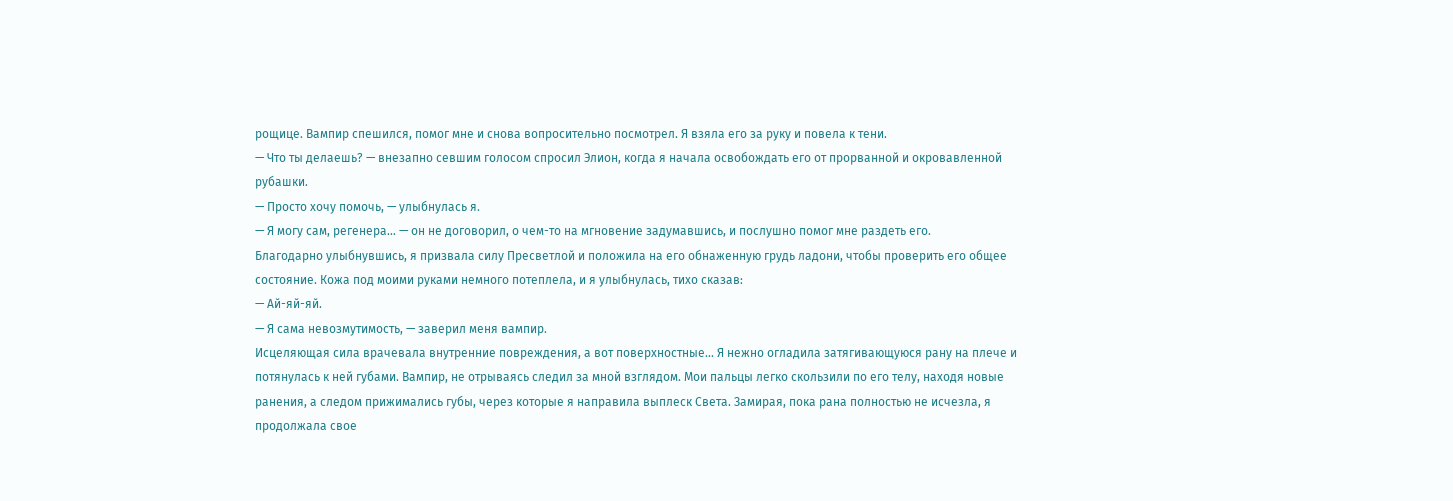рощице. Вампир спешился, помог мне и снова вопросительно посмотрел. Я взяла его за руку и повела к тени.
— Что ты делаешь? — внезапно севшим голосом спросил Элион, когда я начала освобождать его от прорванной и окровавленной рубашки.
— Просто хочу помочь, — улыбнулась я.
— Я могу сам, регенера... — он не договорил, о чем-то на мгновение задумавшись, и послушно помог мне раздеть его.
Благодарно улыбнувшись, я призвала силу Пресветлой и положила на его обнаженную грудь ладони, чтобы проверить его общее состояние. Кожа под моими руками немного потеплела, и я улыбнулась, тихо сказав:
— Ай-яй-яй.
— Я сама невозмутимость, — заверил меня вампир.
Исцеляющая сила врачевала внутренние повреждения, а вот поверхностные... Я нежно огладила затягивающуюся рану на плече и потянулась к ней губами. Вампир, не отрываясь следил за мной взглядом. Мои пальцы легко скользили по его телу, находя новые ранения, а следом прижимались губы, через которые я направила выплеск Света. Замирая, пока рана полностью не исчезла, я продолжала свое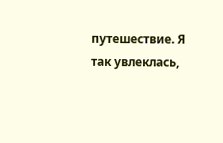путешествие. Я так увлеклась,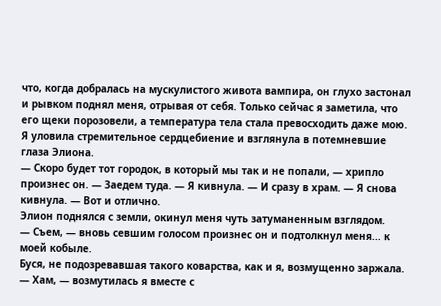что, когда добралась на мускулистого живота вампира, он глухо застонал и рывком поднял меня, отрывая от себя. Только сейчас я заметила, что его щеки порозовели, а температура тела стала превосходить даже мою. Я уловила стремительное сердцебиение и взглянула в потемневшие глаза Элиона.
— Скоро будет тот городок, в который мы так и не попали, — хрипло произнес он. — Заедем туда. — Я кивнула. — И сразу в храм. — Я снова кивнула. — Вот и отлично.
Элион поднялся с земли, окинул меня чуть затуманенным взглядом.
— Съем, — вновь севшим голосом произнес он и подтолкнул меня... к моей кобыле.
Буся, не подозревавшая такого коварства, как и я, возмущенно заржала.
— Хам, — возмутилась я вместе с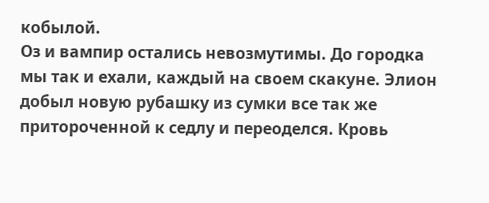кобылой.
Оз и вампир остались невозмутимы. До городка мы так и ехали, каждый на своем скакуне. Элион добыл новую рубашку из сумки все так же притороченной к седлу и переоделся. Кровь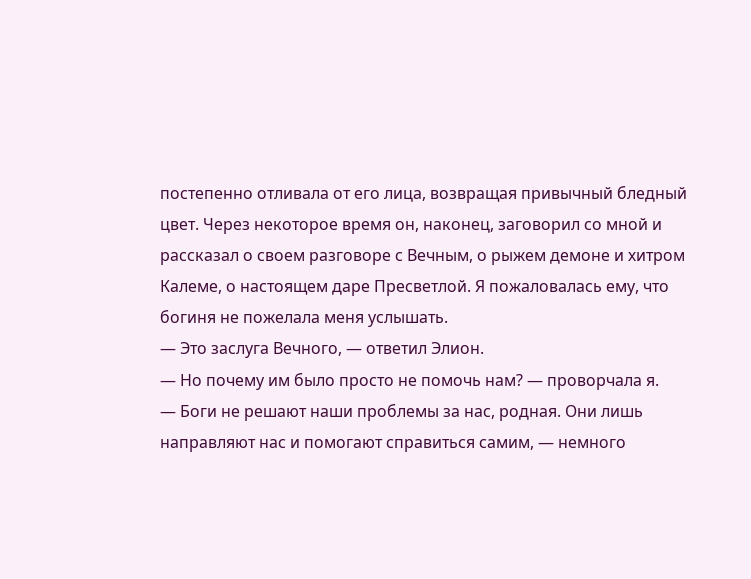постепенно отливала от его лица, возвращая привычный бледный цвет. Через некоторое время он, наконец, заговорил со мной и рассказал о своем разговоре с Вечным, о рыжем демоне и хитром Калеме, о настоящем даре Пресветлой. Я пожаловалась ему, что богиня не пожелала меня услышать.
— Это заслуга Вечного, — ответил Элион.
— Но почему им было просто не помочь нам? — проворчала я.
— Боги не решают наши проблемы за нас, родная. Они лишь направляют нас и помогают справиться самим, — немного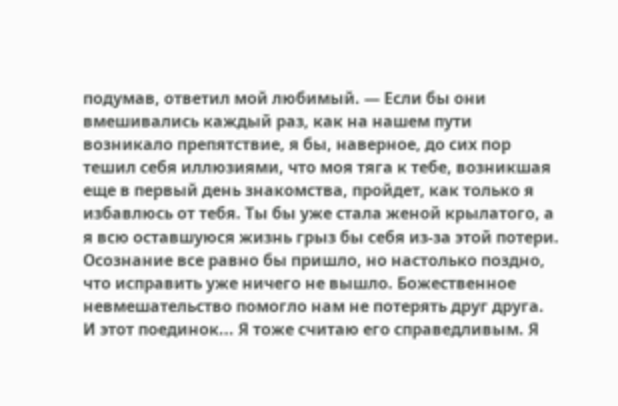подумав, ответил мой любимый. — Если бы они вмешивались каждый раз, как на нашем пути возникало препятствие, я бы, наверное, до сих пор тешил себя иллюзиями, что моя тяга к тебе, возникшая еще в первый день знакомства, пройдет, как только я избавлюсь от тебя. Ты бы уже стала женой крылатого, а я всю оставшуюся жизнь грыз бы себя из-за этой потери. Осознание все равно бы пришло, но настолько поздно, что исправить уже ничего не вышло. Божественное невмешательство помогло нам не потерять друг друга. И этот поединок... Я тоже считаю его справедливым. Я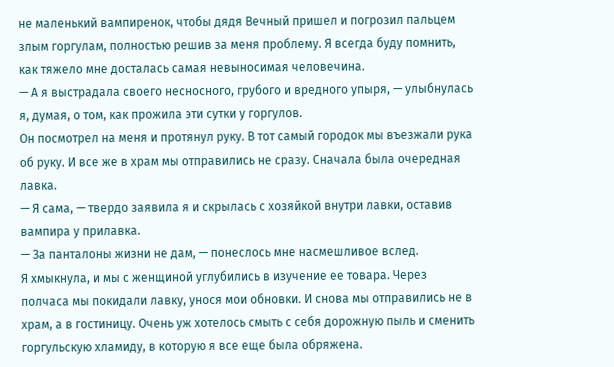не маленький вампиренок, чтобы дядя Вечный пришел и погрозил пальцем злым горгулам, полностью решив за меня проблему. Я всегда буду помнить, как тяжело мне досталась самая невыносимая человечина.
— А я выстрадала своего несносного, грубого и вредного упыря, — улыбнулась я, думая, о том, как прожила эти сутки у горгулов.
Он посмотрел на меня и протянул руку. В тот самый городок мы въезжали рука об руку. И все же в храм мы отправились не сразу. Сначала была очередная лавка.
— Я сама, — твердо заявила я и скрылась с хозяйкой внутри лавки, оставив вампира у прилавка.
— За панталоны жизни не дам, — понеслось мне насмешливое вслед.
Я хмыкнула, и мы с женщиной углубились в изучение ее товара. Через полчаса мы покидали лавку, унося мои обновки. И снова мы отправились не в храм, а в гостиницу. Очень уж хотелось смыть с себя дорожную пыль и сменить горгульскую хламиду, в которую я все еще была обряжена.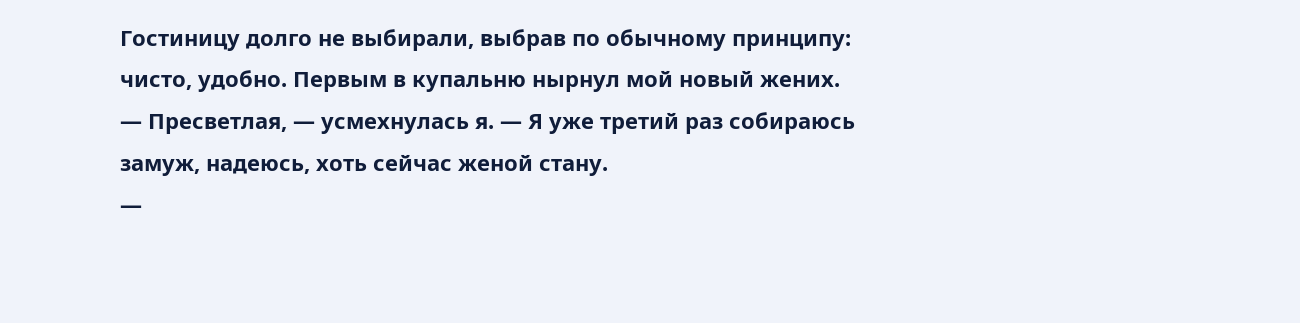Гостиницу долго не выбирали, выбрав по обычному принципу: чисто, удобно. Первым в купальню нырнул мой новый жених.
— Пресветлая, — усмехнулась я. — Я уже третий раз собираюсь замуж, надеюсь, хоть сейчас женой стану.
—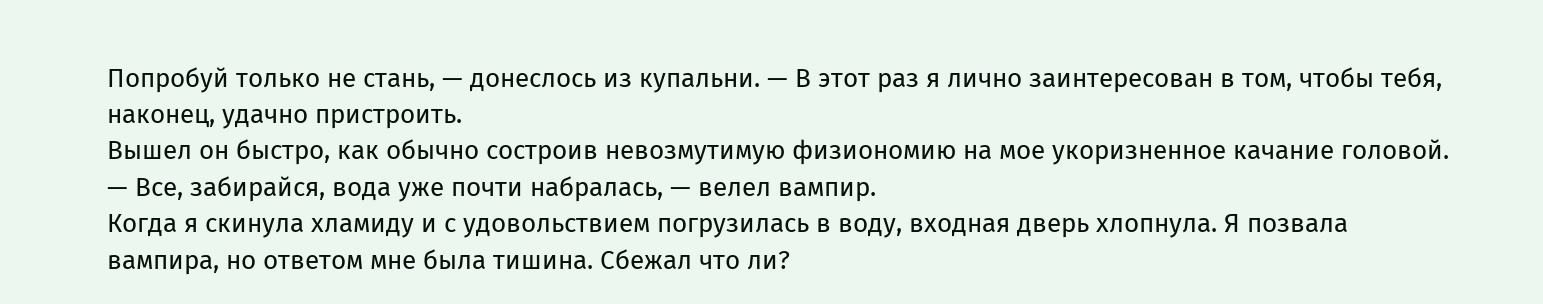Попробуй только не стань, — донеслось из купальни. — В этот раз я лично заинтересован в том, чтобы тебя, наконец, удачно пристроить.
Вышел он быстро, как обычно состроив невозмутимую физиономию на мое укоризненное качание головой.
— Все, забирайся, вода уже почти набралась, — велел вампир.
Когда я скинула хламиду и с удовольствием погрузилась в воду, входная дверь хлопнула. Я позвала вампира, но ответом мне была тишина. Сбежал что ли?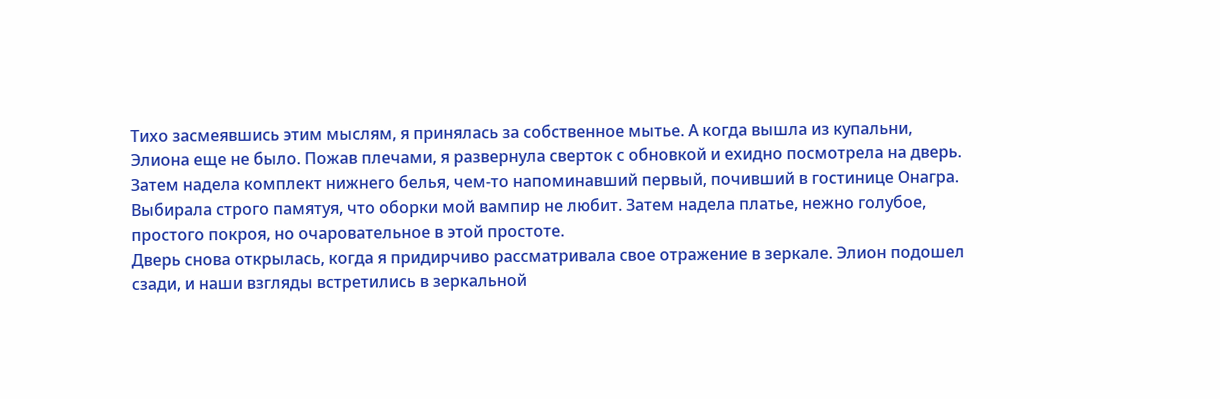Тихо засмеявшись этим мыслям, я принялась за собственное мытье. А когда вышла из купальни, Элиона еще не было. Пожав плечами, я развернула сверток с обновкой и ехидно посмотрела на дверь. Затем надела комплект нижнего белья, чем-то напоминавший первый, почивший в гостинице Онагра. Выбирала строго памятуя, что оборки мой вампир не любит. Затем надела платье, нежно голубое, простого покроя, но очаровательное в этой простоте.
Дверь снова открылась, когда я придирчиво рассматривала свое отражение в зеркале. Элион подошел сзади, и наши взгляды встретились в зеркальной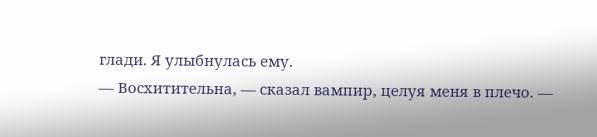глади. Я улыбнулась ему.
— Восхитительна, — сказал вампир, целуя меня в плечо. —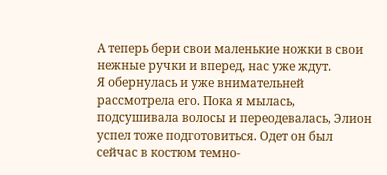А теперь бери свои маленькие ножки в свои нежные ручки и вперед, нас уже ждут.
Я обернулась и уже внимательней рассмотрела его. Пока я мылась, подсушивала волосы и переодевалась, Элион успел тоже подготовиться. Одет он был сейчас в костюм темно-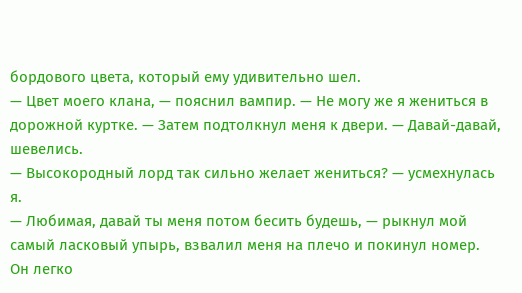бордового цвета, который ему удивительно шел.
— Цвет моего клана, — пояснил вампир. — Не могу же я жениться в дорожной куртке. — Затем подтолкнул меня к двери. — Давай-давай, шевелись.
— Высокородный лорд так сильно желает жениться? — усмехнулась я.
— Любимая, давай ты меня потом бесить будешь, — рыкнул мой самый ласковый упырь, взвалил меня на плечо и покинул номер.
Он легко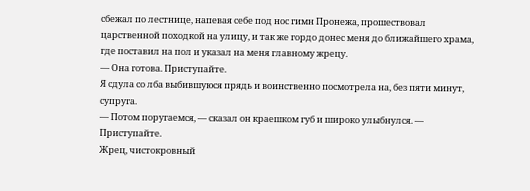сбежал по лестнице, напевая себе под нос гимн Пронежа, прошествовал царственной походкой на улицу, и так же гордо донес меня до ближайшего храма, где поставил на пол и указал на меня главному жрецу.
— Она готова. Приступайте.
Я сдула со лба выбившуюся прядь и воинственно посмотрела на, без пяти минут, супруга.
— Потом поругаемся, — сказал он краешком губ и широко улыбнулся. — Приступайте.
Жрец, чистокровный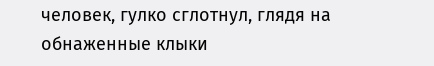человек, гулко сглотнул, глядя на обнаженные клыки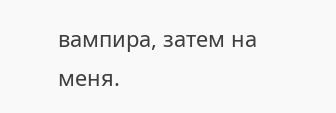вампира, затем на меня.